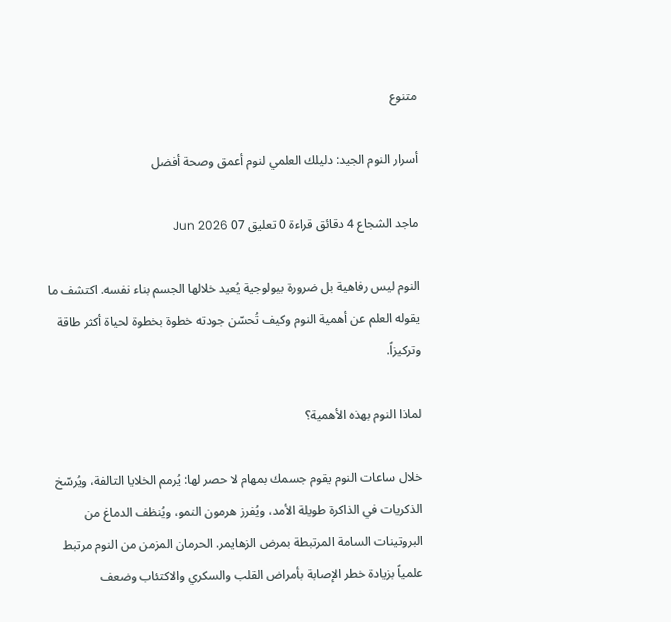متنوع

أسرار النوم الجيد: دليلك العلمي لنوم أعمق وصحة أفضل

ماجد الشجاع 4 دقائق قراءة 0 تعليق 07 Jun 2026

النوم ليس رفاهية بل ضرورة بيولوجية يُعيد خلالها الجسم بناء نفسه. اكتشف ما يقوله العلم عن أهمية النوم وكيف تُحسّن جودته خطوة بخطوة لحياة أكثر طاقة وتركيزاً.

لماذا النوم بهذه الأهمية؟

خلال ساعات النوم يقوم جسمك بمهام لا حصر لها: يُرمم الخلايا التالفة، ويُرسّخ الذكريات في الذاكرة طويلة الأمد، ويُفرز هرمون النمو، ويُنظف الدماغ من البروتينات السامة المرتبطة بمرض الزهايمر. الحرمان المزمن من النوم مرتبط علمياً بزيادة خطر الإصابة بأمراض القلب والسكري والاكتئاب وضعف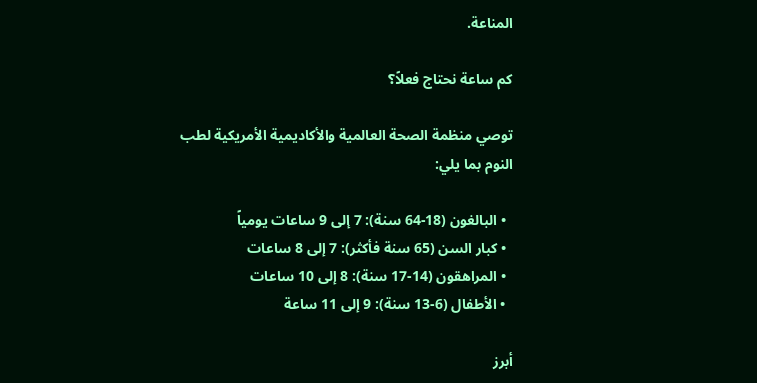المناعة.

كم ساعة نحتاج فعلاً؟

توصي منظمة الصحة العالمية والأكاديمية الأمريكية لطب النوم بما يلي:

  • البالغون (18-64 سنة): 7 إلى 9 ساعات يومياً
  • كبار السن (65 سنة فأكثر): 7 إلى 8 ساعات
  • المراهقون (14-17 سنة): 8 إلى 10 ساعات
  • الأطفال (6-13 سنة): 9 إلى 11 ساعة

أبرز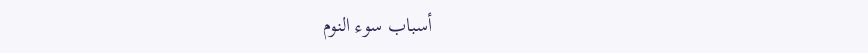أسباب سوء النوم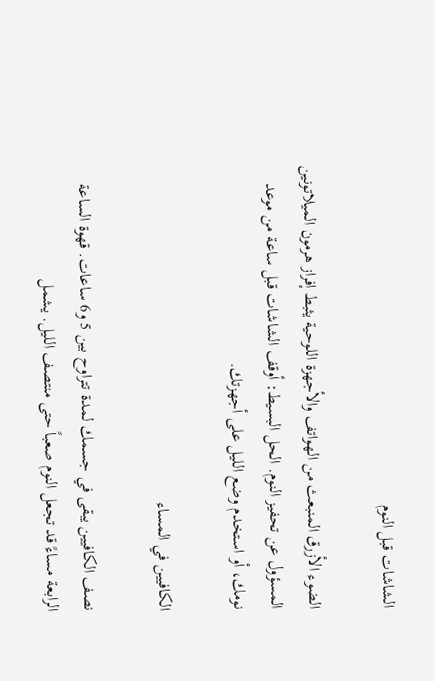الشاشات قبل النوم

الضوء الأزرق المنبعث من الهواتف والأجهزة اللوحية يثبط إفراز هرمون الميلاتونين المسؤول عن تحفيز النوم. الحل البسيط: أوقف الشاشات قبل ساعة من موعد نومك، أو استخدم وضع الليل على أجهزتك.

الكافيين في المساء

نصف الكافيين يبقى في جسمك لمدة تتراوح بين 5 و6 ساعات. قهوة الساعة الرابعة مساءً قد تجعل النوم صعباً حتى منتصف الليل. يشمل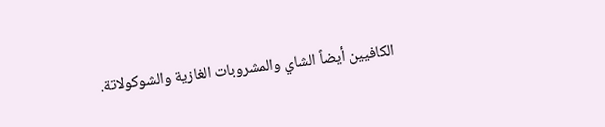الكافيين أيضاً الشاي والمشروبات الغازية والشوكولاتة.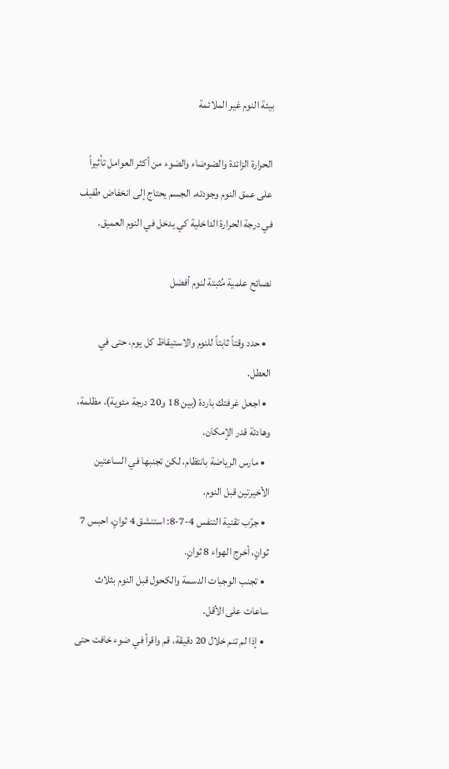بيئة النوم غير الملائمة

الحرارة الزائدة والضوضاء والضوء من أكثر العوامل تأثيراً على عمق النوم وجودته. الجسم يحتاج إلى انخفاض طفيف في درجة الحرارة الداخلية كي يدخل في النوم العميق.

نصائح علمية مُثبتة لنوم أفضل

  • حدد وقتاً ثابتاً للنوم والاستيقاظ كل يوم، حتى في العطل.
  • اجعل غرفتك باردة (بين 18 و20 درجة مئوية)، مظلمة، وهادئة قدر الإمكان.
  • مارس الرياضة بانتظام، لكن تجنبها في الساعتين الأخيرتين قبل النوم.
  • جرّب تقنية التنفس 4-7-8: استنشق 4 ثوانٍ، احبس 7 ثوانٍ، أخرج الهواء 8 ثوانٍ.
  • تجنب الوجبات الدسمة والكحول قبل النوم بثلاث ساعات على الأقل.
  • إذا لم تنم خلال 20 دقيقة، قم واقرأ في ضوء خافت حتى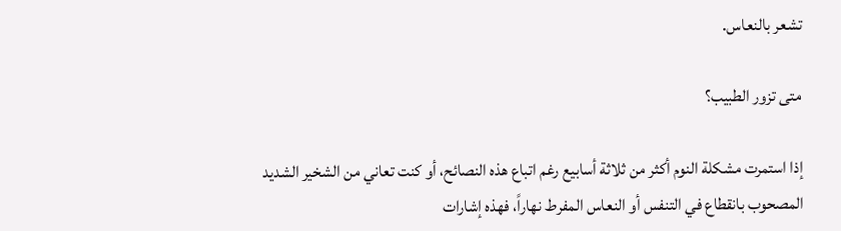تشعر بالنعاس.

متى تزور الطبيب؟

إذا استمرت مشكلة النوم أكثر من ثلاثة أسابيع رغم اتباع هذه النصائح، أو كنت تعاني من الشخير الشديد المصحوب بانقطاع في التنفس أو النعاس المفرط نهاراً، فهذه إشارات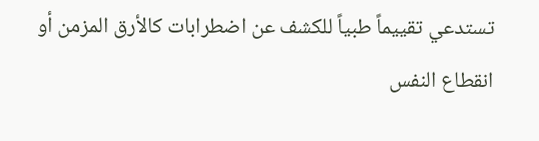تستدعي تقييماً طبياً للكشف عن اضطرابات كالأرق المزمن أو انقطاع النفس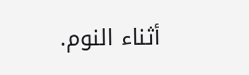أثناء النوم.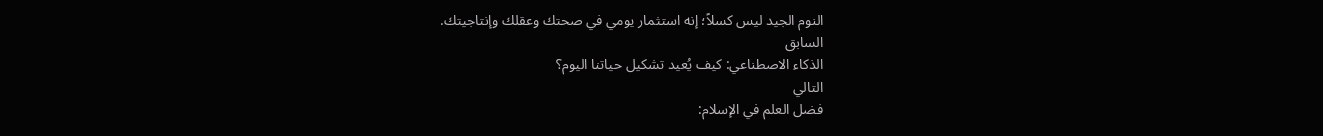النوم الجيد ليس كسلاً؛ إنه استثمار يومي في صحتك وعقلك وإنتاجيتك.
السابق
الذكاء الاصطناعي: كيف يُعيد تشكيل حياتنا اليوم؟
التالي
فضل العلم في الإسلام: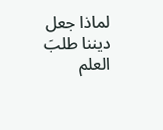لماذا جعل ديننا طلبَ العلم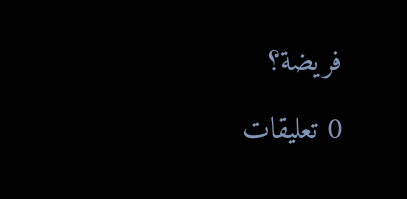فريضة؟

0 تعليقات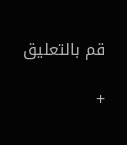قم بالتعليق

+